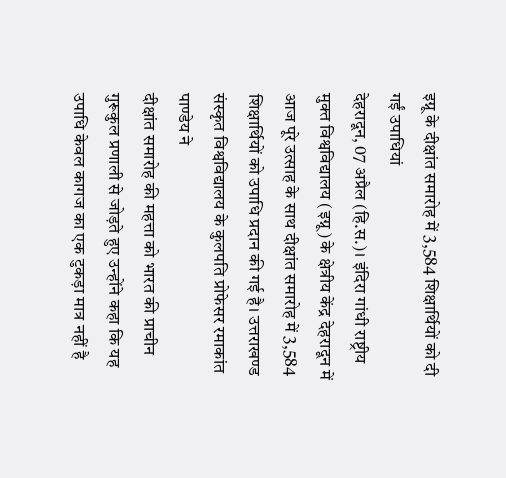इग्नू के दीक्षांत समारोह में 3,584 शिक्षार्थियों को दी गईं उपाधियां
देहरादून, 07 अप्रैल (हि.स.)। इंदिरा गांधी राष्ट्रीय मुक्त विश्वविद्यालय (इग्नू) के क्षेत्रीय केंद्र देहरादून में आज पूरे उत्साह के साथ दीक्षांत समारोह में 3,584 शिक्षार्थियों को उपाधि प्रदान की गई है। उत्तराखण्ड संस्कृत विश्वविद्यालय के कुलपति प्रोफेसर रमाकांत पाण्डेय ने
दीक्षांत समारोह की महत्ता को भारत की प्राचीन गुरूकुल प्रणाली से जोड़ते हुए उन्होंने कहा कि यह उपाधि केवल कागज का एक टुकड़ा मात्र नहीं है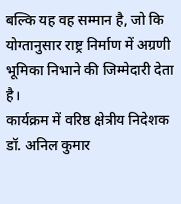बल्कि यह वह सम्मान है, जो कि योग्तानुसार राष्ट्र निर्माण में अग्रणी भूमिका निभाने की जिम्मेदारी देता है।
कार्यक्रम में वरिष्ठ क्षेत्रीय निदेशक डॉ. अनिल कुमार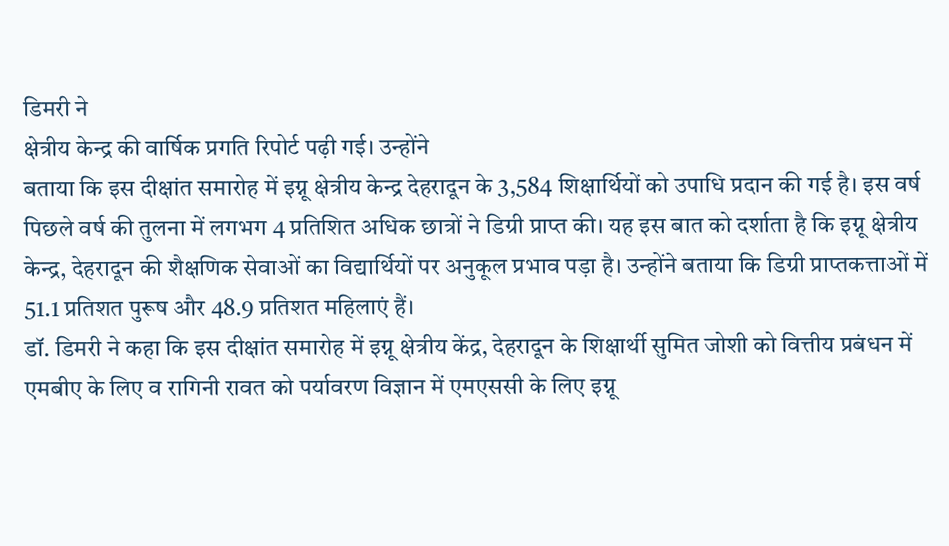डिमरी ने
क्षेत्रीय केन्द्र की वार्षिक प्रगति रिपोर्ट पढ़ी गई। उन्होंने
बताया कि इस दीक्षांत समारोह में इग्नू क्षेत्रीय केन्द्र देहरादून के 3,584 शिक्षार्थियों को उपाधि प्रदान की गई है। इस वर्ष पिछले वर्ष की तुलना में लगभग 4 प्रतिशित अधिक छात्रों ने डिग्री प्राप्त की। यह इस बात को दर्शाता है कि इग्नू क्षेत्रीय केन्द्र, देहरादून की शैक्षणिक सेवाओं का विद्यार्थियों पर अनुकूल प्रभाव पड़ा है। उन्होंने बताया कि डिग्री प्राप्तकत्ताओं में 51.1 प्रतिशत पुरूष और 48.9 प्रतिशत महिलाएं हैं।
डॉ. डिमरी ने कहा कि इस दीक्षांत समारोह में इग्नू क्षेत्रीय केंद्र, देहरादून के शिक्षार्थी सुमित जोशी को वित्तीय प्रबंधन में एमबीए के लिए व रागिनी रावत को पर्यावरण विज्ञान में एमएससी के लिए इग्नू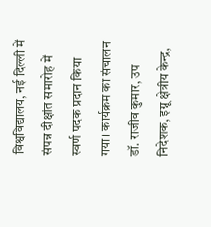विश्वविद्यालय, नई दिल्ली में संपन्न दीक्षांत समारोह में स्वर्ण पदक प्रदान किया गया। कार्यक्रम का संचालन डॉ. राजीव कुमार, उप निदेशक, इग्नू क्षेत्रीय केन्द्र,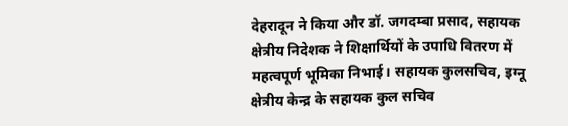देहरादून ने किया और डॉ. जगदम्बा प्रसाद, सहायक क्षेत्रीय निदेशक ने शिक्षार्थियों के उपाधि वितरण में महत्वपूर्ण भूमिका निभाई। सहायक कुलसचिव, इग्नू क्षेत्रीय केन्द्र के सहायक कुल सचिव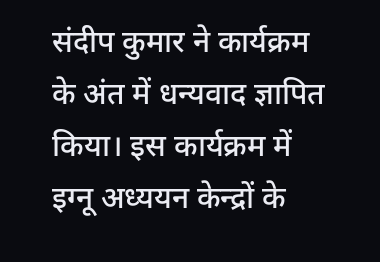संदीप कुमार ने कार्यक्रम के अंत में धन्यवाद ज्ञापित किया। इस कार्यक्रम में इग्नू अध्ययन केन्द्रों के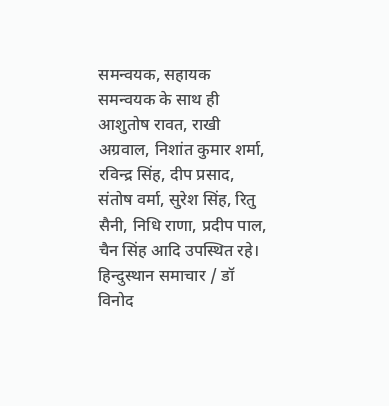समन्वयक, सहायक समन्वयक के साथ ही आशुतोष रावत, राखी अग्रवाल, निशांत कुमार शर्मा, रविन्द्र सिंह, दीप प्रसाद, संतोष वर्मा, सुरेश सिंह, रितु सैनी, निधि राणा, प्रदीप पाल, चैन सिंह आदि उपस्थित रहे।
हिन्दुस्थान समाचार / डॉ विनोद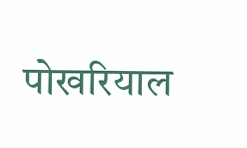पोखरियाल